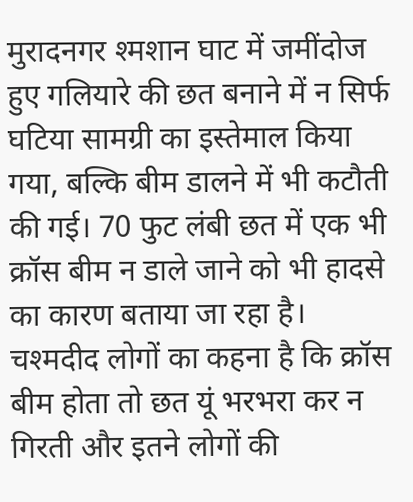मुरादनगर श्मशान घाट में जमींदोज हुए गलियारे की छत बनाने में न सिर्फ घटिया सामग्री का इस्तेमाल किया गया, बल्कि बीम डालने में भी कटौती की गई। 70 फुट लंबी छत में एक भी क्रॉस बीम न डाले जाने को भी हादसे का कारण बताया जा रहा है। चश्मदीद लोगों का कहना है कि क्रॉस बीम होता तो छत यूं भरभरा कर न गिरती और इतने लोगों की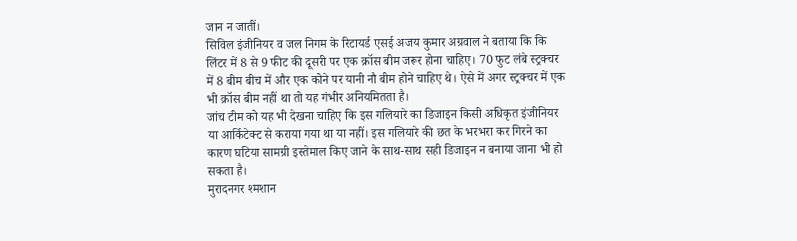जान न जातीं।
सिविल इंजीनियर व जल निगम के रिटायर्ड एसई अजय कुमार अग्रवाल ने बताया कि कि लिंटर में 8 से 9 फीट की दूसरी पर एक क्रॉस बीम जरूर होना चाहिए। 70 फुट लंबे स्ट्रक्चर में 8 बीम बीच में और एक कोने पर यानी नौ बीम होने चाहिए थे। ऐसे में अगर स्ट्रक्चर में एक भी क्रॉस बीम नहीं था तो यह गंभीर अनियमितता है।
जांच टीम को यह भी देखना चाहिए कि इस गलियारे का डिजाइन किसी अधिकृत इंजीनियर या आर्किटेक्ट से कराया गया था या नहीं। इस गलियारे की छत के भरभरा कर गिरने का कारण घटिया सामग्री इस्तेमाल किए जाने के साथ-साथ सही डिजाइन न बनाया जाना भी हो सकता है।
मुरादनगर श्मशान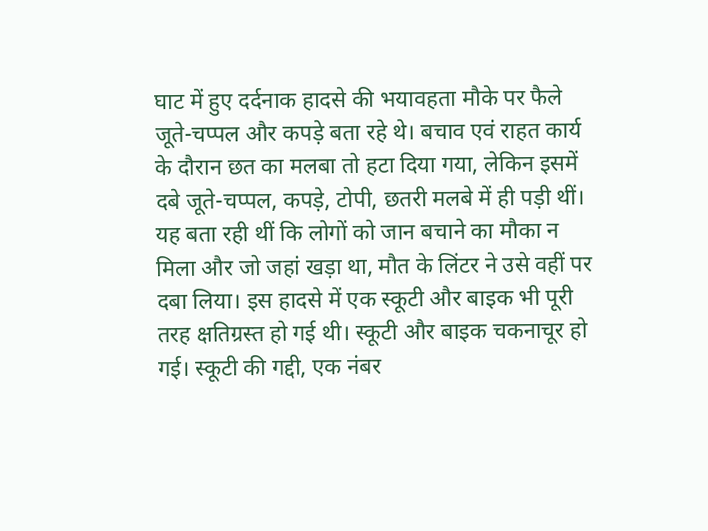घाट में हुए दर्दनाक हादसे की भयावहता मौके पर फैले जूते-चप्पल और कपड़े बता रहे थे। बचाव एवं राहत कार्य के दौरान छत का मलबा तो हटा दिया गया, लेकिन इसमें दबे जूते-चप्पल, कपड़े, टोपी, छतरी मलबे में ही पड़ी थीं।
यह बता रही थीं कि लोगों को जान बचाने का मौका न मिला और जो जहां खड़ा था, मौत के लिंटर ने उसे वहीं पर दबा लिया। इस हादसे में एक स्कूटी और बाइक भी पूरी तरह क्षतिग्रस्त हो गई थी। स्कूटी और बाइक चकनाचूर हो गई। स्कूटी की गद्दी, एक नंबर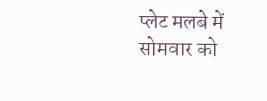प्लेट मलबे में सोमवार को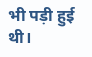भी पड़ी हुई थी।